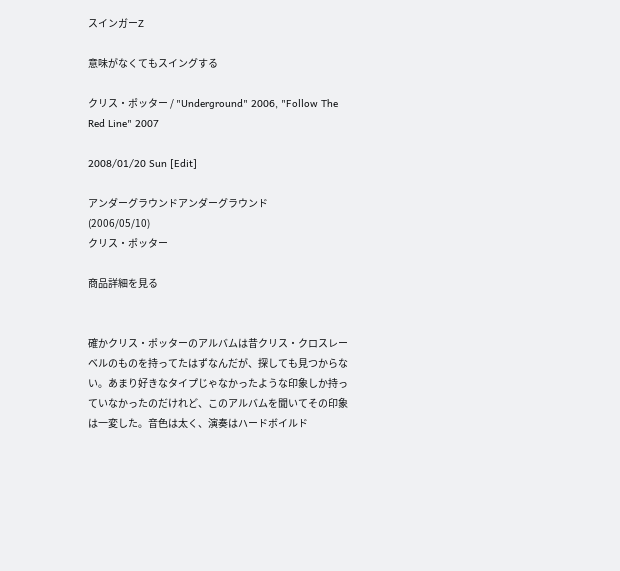スインガーZ

意味がなくてもスイングする

クリス・ポッター / "Underground" 2006, "Follow The Red Line" 2007

2008/01/20 Sun [Edit]

アンダーグラウンドアンダーグラウンド
(2006/05/10)
クリス・ポッター

商品詳細を見る


確かクリス・ポッターのアルバムは昔クリス・クロスレーベルのものを持ってたはずなんだが、探しても見つからない。あまり好きなタイプじゃなかったような印象しか持っていなかったのだけれど、このアルバムを聞いてその印象は一変した。音色は太く、演奏はハードボイルド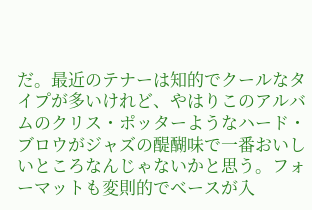だ。最近のテナーは知的でクールなタイプが多いけれど、やはりこのアルバムのクリス・ポッターようなハード・ブロウがジャズの醍醐味で一番おいしいところなんじゃないかと思う。フォーマットも変則的でベースが入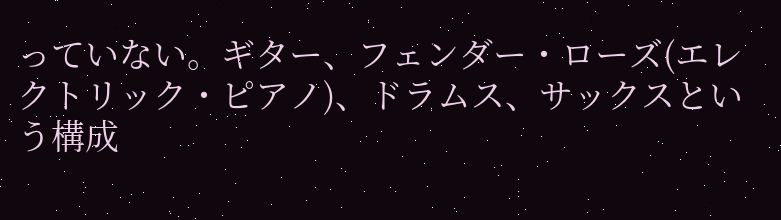っていない。ギター、フェンダー・ローズ(エレクトリック・ピアノ)、ドラムス、サックスという構成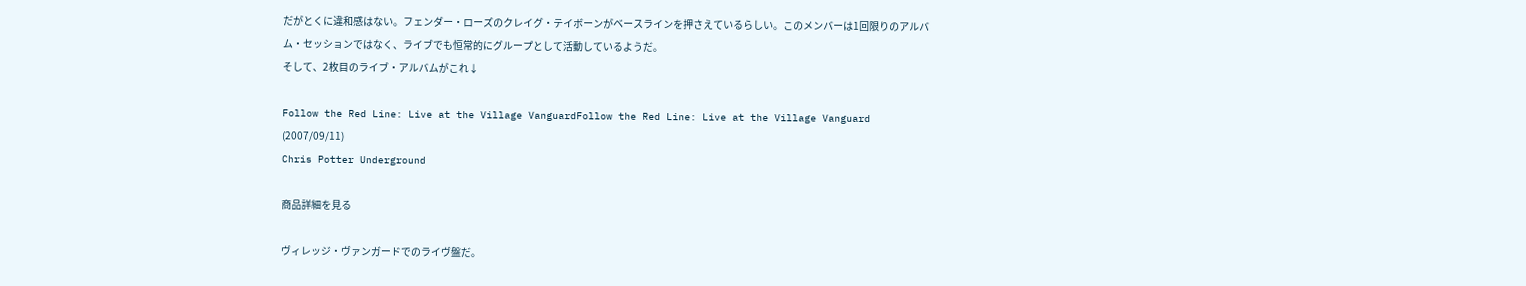だがとくに違和感はない。フェンダー・ローズのクレイグ・テイボーンがベースラインを押さえているらしい。このメンバーは1回限りのアルバム・セッションではなく、ライブでも恒常的にグループとして活動しているようだ。
そして、2枚目のライブ・アルバムがこれ↓

Follow the Red Line: Live at the Village VanguardFollow the Red Line: Live at the Village Vanguard
(2007/09/11)
Chris Potter Underground

商品詳細を見る

ヴィレッジ・ヴァンガードでのライヴ盤だ。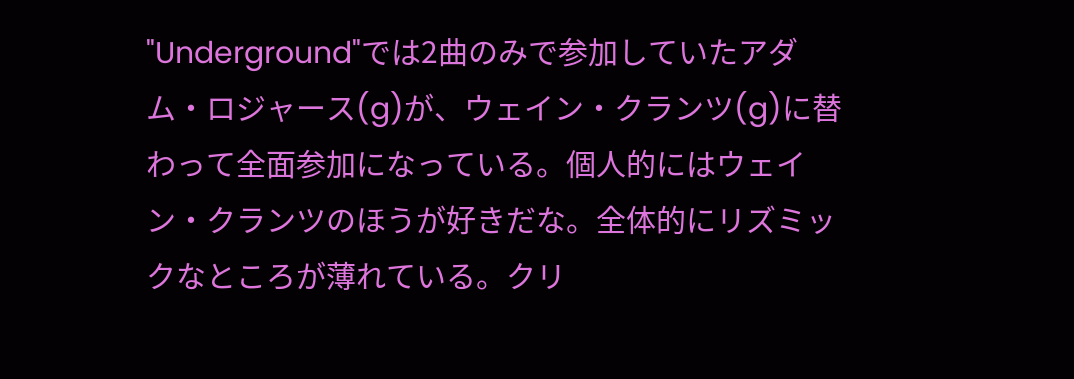"Underground"では2曲のみで参加していたアダム・ロジャース(g)が、ウェイン・クランツ(g)に替わって全面参加になっている。個人的にはウェイン・クランツのほうが好きだな。全体的にリズミックなところが薄れている。クリ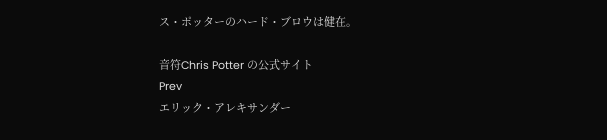ス・ポッターのハード・ブロウは健在。

音符Chris Potter の公式サイト
Prev
エリック・アレキサンダー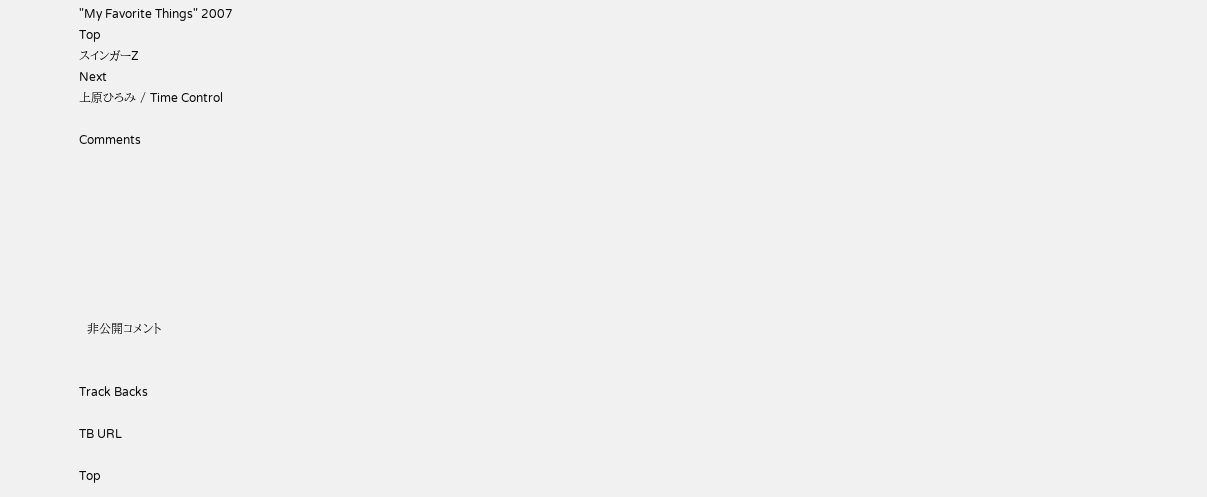"My Favorite Things" 2007
Top
スインガーZ
Next
上原ひろみ / Time Control

Comments








  非公開コメント


Track Backs

TB URL

Top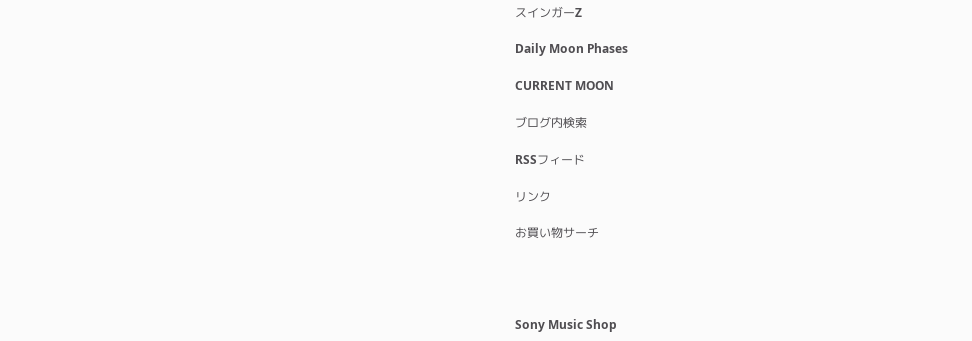スインガーZ

Daily Moon Phases

CURRENT MOON

ブログ内検索

RSSフィード

リンク

お買い物サーチ




Sony Music Shop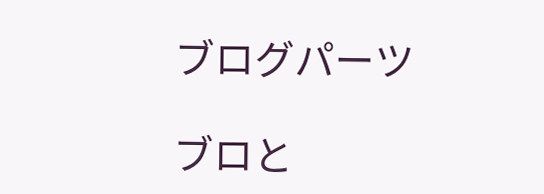ブログパーツ

ブロと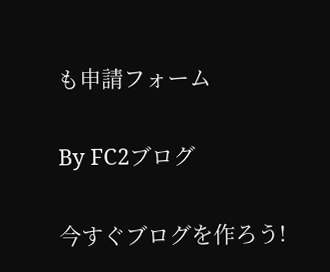も申請フォーム

By FC2ブログ

今すぐブログを作ろう!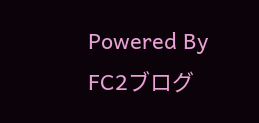Powered By FC2ブログ